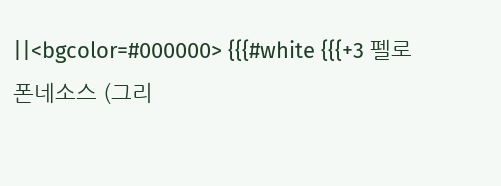||<bgcolor=#000000> {{{#white {{{+3 펠로폰네소스 (그리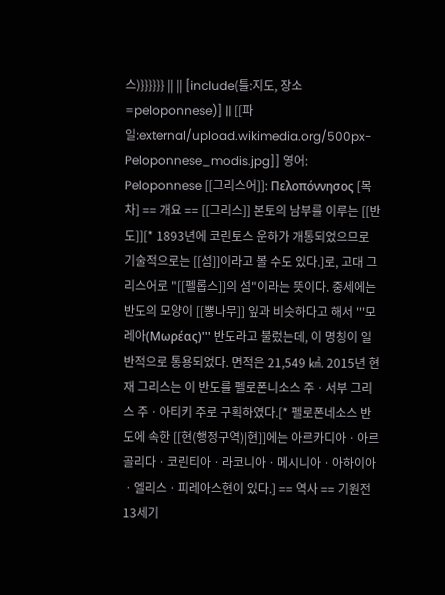스)}}}}}} || || [include(틀:지도, 장소=peloponnese)] || [[파일:external/upload.wikimedia.org/500px-Peloponnese_modis.jpg]] 영어: Peloponnese [[그리스어]]: Πελοπόννησος [목차] == 개요 == [[그리스]] 본토의 남부를 이루는 [[반도]][* 1893년에 코린토스 운하가 개통되었으므로 기술적으로는 [[섬]]이라고 볼 수도 있다.]로, 고대 그리스어로 "[[펠롭스]]의 섬"이라는 뜻이다. 중세에는 반도의 모양이 [[뽕나무]] 잎과 비슷하다고 해서 '''모레아(Μωρέας)''' 반도라고 불렀는데, 이 명칭이 일반적으로 통용되었다. 면적은 21,549 ㎢. 2015년 현재 그리스는 이 반도를 펠로폰니소스 주ㆍ서부 그리스 주ㆍ아티키 주로 구획하였다.[* 펠로폰네소스 반도에 속한 [[현(행정구역)|현]]에는 아르카디아ㆍ아르골리다ㆍ코린티아ㆍ라코니아ㆍ메시니아ㆍ아하이아ㆍ엘리스ㆍ피레아스현이 있다.] == 역사 == 기원전 13세기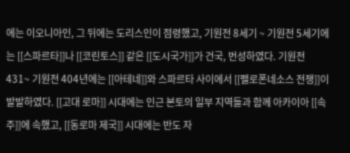에는 이오니아인, 그 뒤에는 도리스인이 점령했고, 기원전 8세기 ~ 기원전 5세기에는 [[스파르타]]나 [[코린토스]] 같은 [[도시국가]]가 건국, 번성하였다. 기원전 431~ 기원전 404년에는 [[아테네]]와 스파르타 사이에서 [[펠로폰네소스 전쟁]]이 발발하였다. [[고대 로마]] 시대에는 인근 본토의 일부 지역들과 함께 아카이아 [[속주]]에 속했고, [[동로마 제국]] 시대에는 반도 자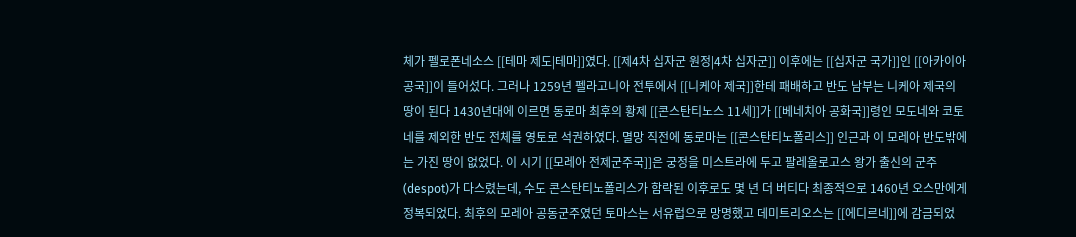체가 펠로폰네소스 [[테마 제도|테마]]였다. [[제4차 십자군 원정|4차 십자군]] 이후에는 [[십자군 국가]]인 [[아카이아 공국]]이 들어섰다. 그러나 1259년 펠라고니아 전투에서 [[니케아 제국]]한테 패배하고 반도 남부는 니케아 제국의 땅이 된다 1430년대에 이르면 동로마 최후의 황제 [[콘스탄티노스 11세]]가 [[베네치아 공화국]]령인 모도네와 코토네를 제외한 반도 전체를 영토로 석권하였다. 멸망 직전에 동로마는 [[콘스탄티노폴리스]] 인근과 이 모레아 반도밖에는 가진 땅이 없었다. 이 시기 [[모레아 전제군주국]]은 궁정을 미스트라에 두고 팔레올로고스 왕가 출신의 군주(despot)가 다스렸는데, 수도 콘스탄티노폴리스가 함락된 이후로도 몇 년 더 버티다 최종적으로 1460년 오스만에게 정복되었다. 최후의 모레아 공동군주였던 토마스는 서유럽으로 망명했고 데미트리오스는 [[에디르네]]에 감금되었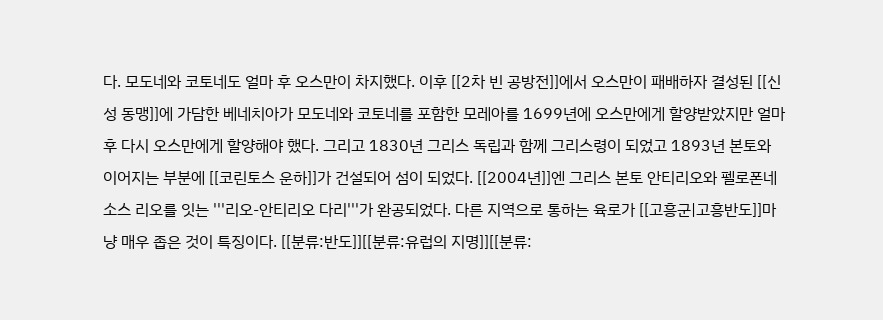다. 모도네와 코토네도 얼마 후 오스만이 차지했다. 이후 [[2차 빈 공방전]]에서 오스만이 패배하자 결성된 [[신성 동맹]]에 가담한 베네치아가 모도네와 코토네를 포함한 모레아를 1699년에 오스만에게 할양받았지만 얼마 후 다시 오스만에게 할양해야 했다. 그리고 1830년 그리스 독립과 함께 그리스령이 되었고 1893년 본토와 이어지는 부분에 [[코린토스 운하]]가 건설되어 섬이 되었다. [[2004년]]엔 그리스 본토 안티리오와 펠로폰네소스 리오를 잇는 '''리오-안티리오 다리'''가 완공되었다. 다른 지역으로 통하는 육로가 [[고흥군|고흥반도]]마냥 매우 좁은 것이 특징이다. [[분류:반도]][[분류:유럽의 지명]][[분류: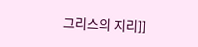그리스의 지리]]